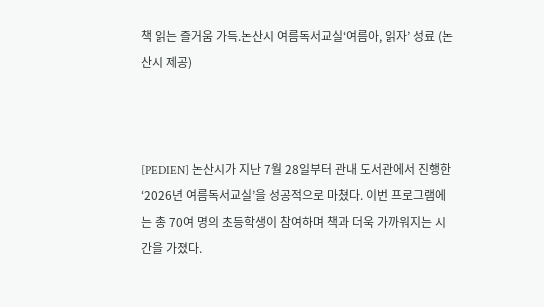책 읽는 즐거움 가득.논산시 여름독서교실‘여름아, 읽자’ 성료 (논산시 제공)



[PEDIEN] 논산시가 지난 7월 28일부터 관내 도서관에서 진행한 ‘2026년 여름독서교실’을 성공적으로 마쳤다. 이번 프로그램에는 총 70여 명의 초등학생이 참여하며 책과 더욱 가까워지는 시간을 가졌다.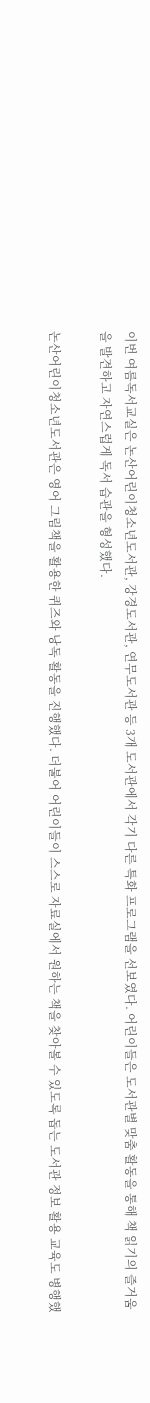이번 여름독서교실은 논산어린이청소년도서관, 강경도서관, 연무도서관 등 3개 도서관에서 각기 다른 특화 프로그램을 선보였다. 어린이들은 도서관별 맞춤 활동을 통해 책 읽기의 즐거움을 발견하고 자연스럽게 독서 습관을 형성했다.

논산어린이청소년도서관은 영어 그림책을 활용한 퀴즈와 낭독 활동을 진행했다. 더불어 어린이들이 스스로 자료실에서 원하는 책을 찾아볼 수 있도록 돕는 도서관 정보 활용 교육도 병행했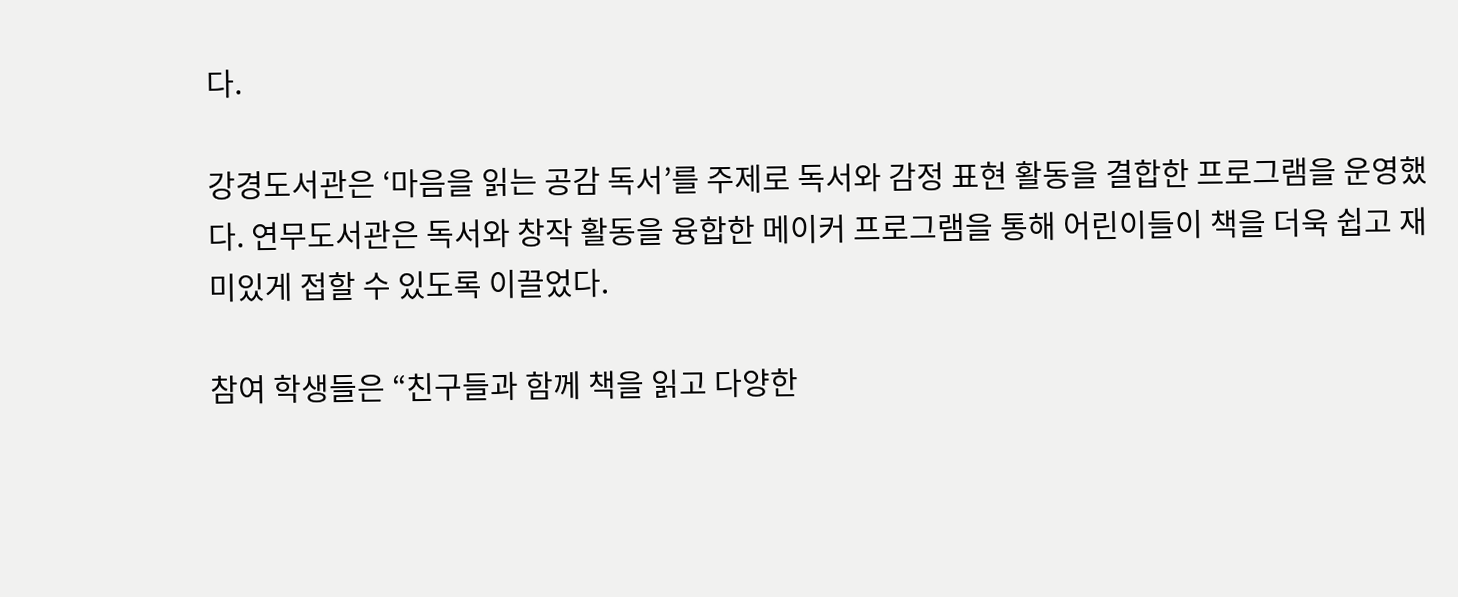다.

강경도서관은 ‘마음을 읽는 공감 독서’를 주제로 독서와 감정 표현 활동을 결합한 프로그램을 운영했다. 연무도서관은 독서와 창작 활동을 융합한 메이커 프로그램을 통해 어린이들이 책을 더욱 쉽고 재미있게 접할 수 있도록 이끌었다.

참여 학생들은 “친구들과 함께 책을 읽고 다양한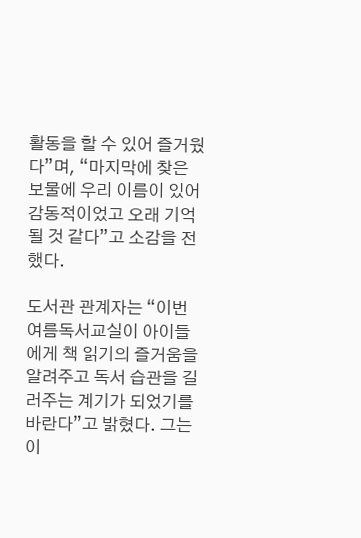활동을 할 수 있어 즐거웠다”며, “마지막에 찾은 보물에 우리 이름이 있어 감동적이었고 오래 기억될 것 같다”고 소감을 전했다.

도서관 관계자는 “이번 여름독서교실이 아이들에게 책 읽기의 즐거움을 알려주고 독서 습관을 길러주는 계기가 되었기를 바란다”고 밝혔다. 그는 이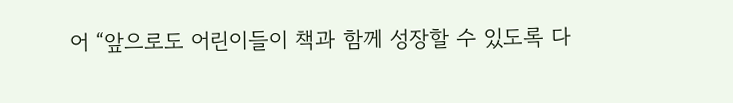어 “앞으로도 어린이들이 책과 함께 성장할 수 있도록 다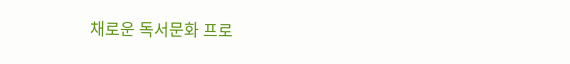채로운 독서문화 프로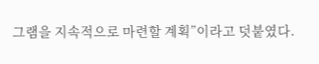그램을 지속적으로 마련할 계획”이라고 덧붙였다.